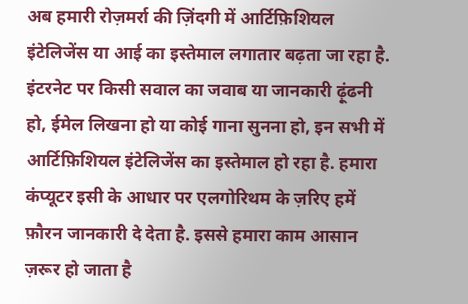अब हमारी रोज़मर्रा की ज़िंदगी में आर्टिफ़िशियल इंटेलिजेंस या आई का इस्तेमाल लगातार बढ़ता जा रहा है. इंटरनेट पर किसी सवाल का जवाब या जानकारी ढ़ूंढनी हो, ईमेल लिखना हो या कोई गाना सुनना हो, इन सभी में आर्टिफ़िशियल इंटेलिजेंस का इस्तेमाल हो रहा है. हमारा कंप्यूटर इसी के आधार पर एलगोरिथम के ज़रिए हमें फ़ौरन जानकारी दे देता है. इससे हमारा काम आसान ज़रूर हो जाता है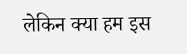लेकिन क्या हम इस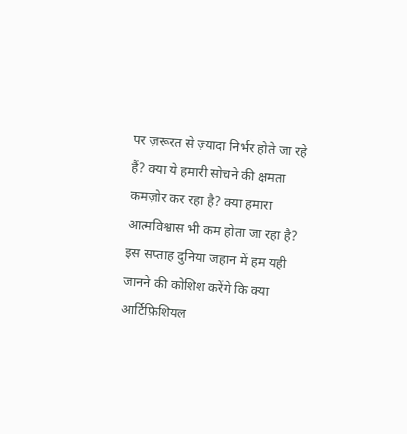पर ज़रूरत से ज़्यादा निर्भर होते जा रहे हैं? क्या ये हमारी सोचने की क्षमता कमज़ोर कर रहा है? क्या हमारा आत्मविश्वास भी कम होता जा रहा है? इस सप्ताह दुनिया जहान में हम यही जानने की कोशिश करेंगे कि क्या आर्टिफ़िशियल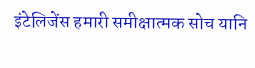इंटेलिजेंस हमारी समीक्षात्मक सोच यानि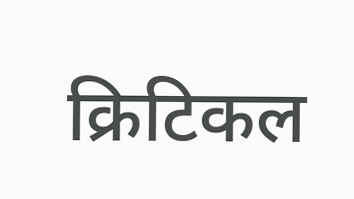क्रिटिकल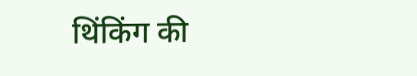थिंकिंग की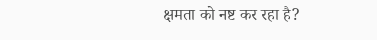क्षमता को नष्ट कर रहा है?